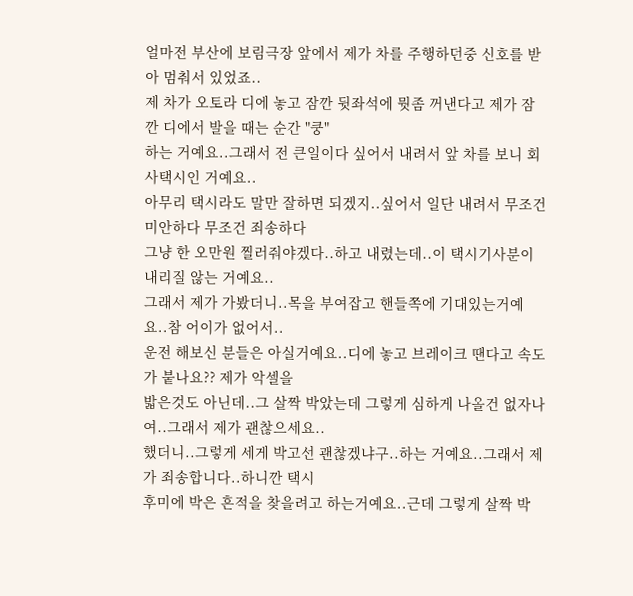얼마전 부산에 보림극장 앞에서 제가 차를 주행하던중 신호를 받아 멈춰서 있었죠..
제 차가 오토라 디에 놓고 잠깐 뒷좌석에 뭣좀 꺼낸다고 제가 잠깐 디에서 발을 때는 순간 "쿵"
하는 거예요..그래서 전 큰일이다 싶어서 내려서 앞 차를 보니 회사택시인 거예요..
아무리 택시라도 말만 잘하면 되겠지..싶어서 일단 내려서 무조건 미안하다 무조건 죄송하다
그냥 한 오만원 찔러줘야겠다..하고 내렸는데..이 택시기사분이 내리질 않는 거예요..
그래서 제가 가봤더니..목을 부여잡고 핸들쪽에 기대있는거예요..참 어이가 없어서..
운전 해보신 분들은 아실거예요..디에 놓고 브레이크 땐다고 속도가 붙나요?? 제가 악셀을
밟은것도 아닌데..그 살짝 박았는데 그렇게 심하게 나올건 없자나여..그래서 제가 괜찮으세요..
했더니..그렇게 세게 박고선 괜찮겠냐구..하는 거예요..그래서 제가 죄송합니다..하니깐 택시
후미에 박은 흔적을 찾을려고 하는거예요..근데 그렇게 살짝 박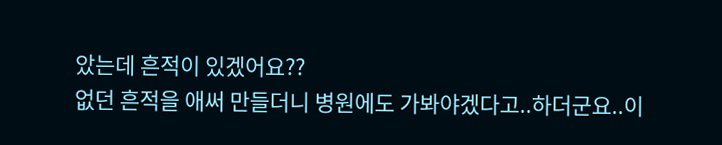았는데 흔적이 있겠어요??
없던 흔적을 애써 만들더니 병원에도 가봐야겠다고..하더군요..이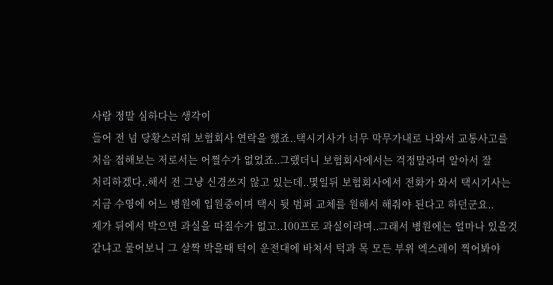사람 정말 심하다는 생각이
들어 전 넘 당황스러워 보험회사 연락을 했죠..택시기사가 너무 막무가내로 나와서 교통사고를
처음 접해보는 저로서는 어쩔수가 없었죠..그랬더니 보험회사에서는 걱정말라며 알아서 잘
처리하겠다..해서 전 그냥 신경쓰지 않고 있는데..몇일뒤 보험회사에서 전화가 와서 택시기사는
지금 수영에 어느 병원에 입원중이며 택시 뒷 범퍼 교체를 원해서 해줘야 된다고 하던군요..
제가 뒤에서 박으면 과실을 따질수가 없고..100프로 과실이라며..그래서 병원에는 얼마나 있을것
같냐고 물어보니 그 살짝 박을때 턱이 운전대에 바쳐서 턱과 목 모든 부위 엑스레이 찍어봐야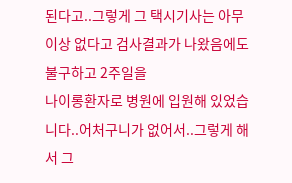된다고..그렇게 그 택시기사는 아무이상 없다고 검사결과가 나왔음에도 불구하고 2주일을
나이롱환자로 병원에 입원해 있었습니다..어처구니가 없어서..그렇게 해서 그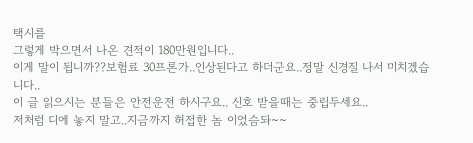택시를
그렇게 박으면서 나온 견적이 180만원입니다..
이게 말이 됩니까??보험료 30프론가..인상된다고 하더군요..정말 신경질 나서 미치겠습니다..
이 글 읽으시는 분들은 안전운전 하시구요.. 신호 받을때는 중립두세요..
저처럼 디에 놓지 말고..지금까지 허접한 놈 이었슴돠~~